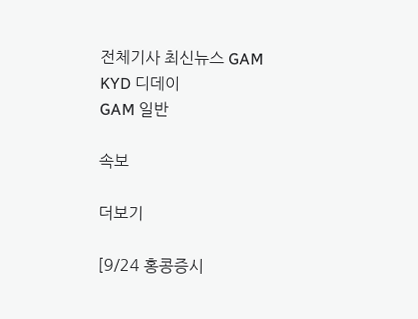전체기사 최신뉴스 GAM
KYD 디데이
GAM 일반

속보

더보기

[9/24 홍콩증시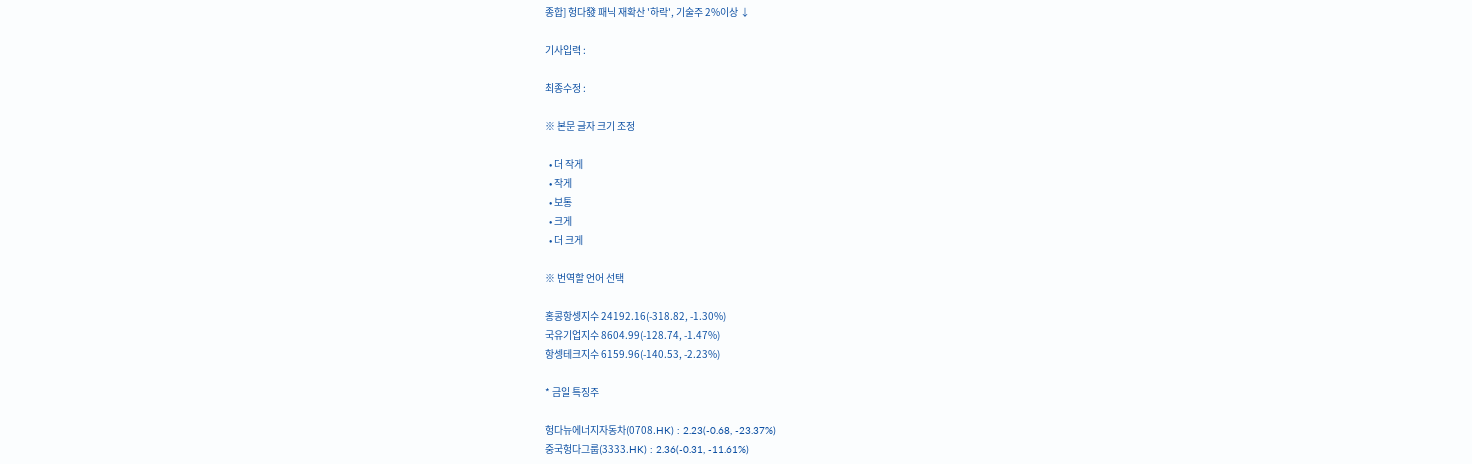종합] 헝다發 패닉 재확산 '하락', 기술주 2%이상 ↓

기사입력 :

최종수정 :

※ 본문 글자 크기 조정

  • 더 작게
  • 작게
  • 보통
  • 크게
  • 더 크게

※ 번역할 언어 선택

홍콩항셍지수 24192.16(-318.82, -1.30%)
국유기업지수 8604.99(-128.74, -1.47%)
항셍테크지수 6159.96(-140.53, -2.23%)

* 금일 특징주

헝다뉴에너지자동차(0708.HK) : 2.23(-0.68, -23.37%)
중국헝다그룹(3333.HK) : 2.36(-0.31, -11.61%)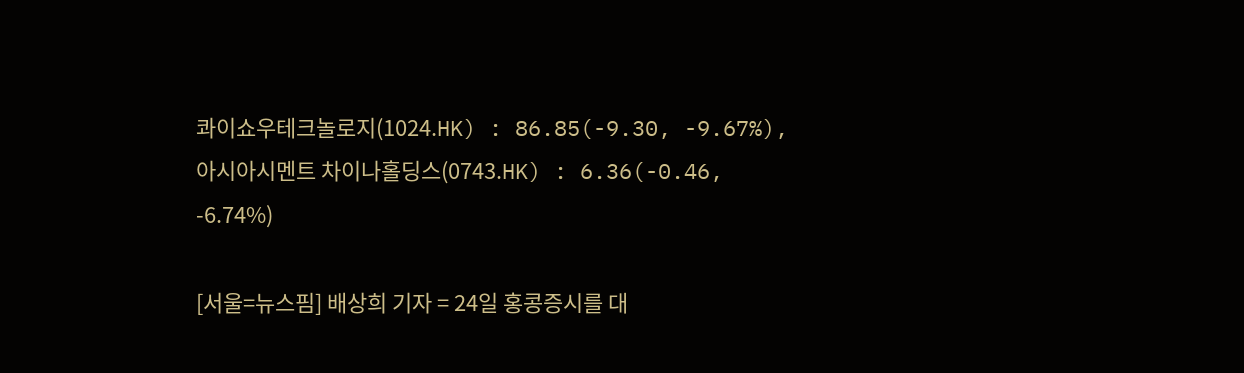콰이쇼우테크놀로지(1024.HK) : 86.85(-9.30, -9.67%),
아시아시멘트 차이나홀딩스(0743.HK) : 6.36(-0.46, -6.74%)

[서울=뉴스핌] 배상희 기자 = 24일 홍콩증시를 대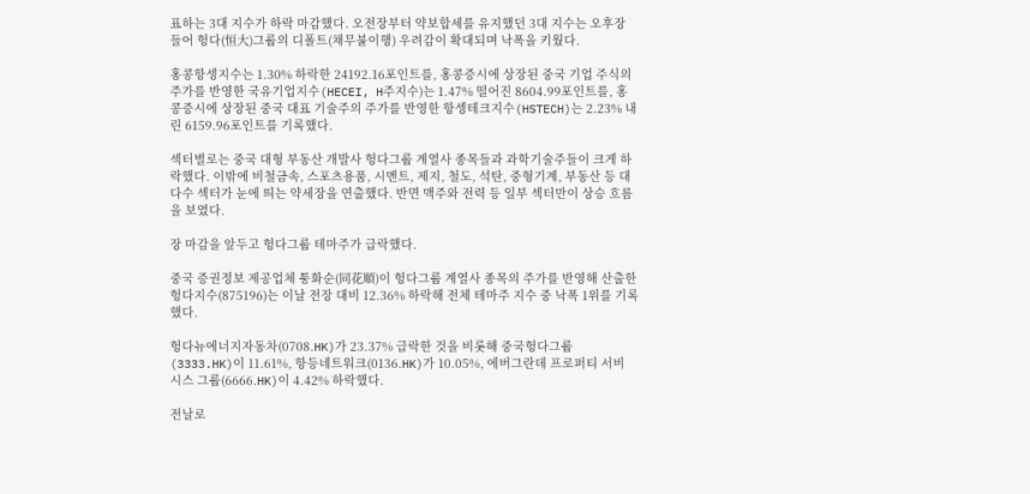표하는 3대 지수가 하락 마감했다. 오전장부터 약보합세를 유지했던 3대 지수는 오후장 들어 헝다(恒大)그룹의 디폴트(채무불이행) 우려감이 확대되며 낙폭을 키웠다.

홍콩항셍지수는 1.30% 하락한 24192.16포인트를, 홍콩증시에 상장된 중국 기업 주식의 주가를 반영한 국유기업지수(HECEI, H주지수)는 1.47% 떨어진 8604.99포인트를, 홍콩증시에 상장된 중국 대표 기술주의 주가를 반영한 항셍테크지수(HSTECH)는 2.23% 내린 6159.96포인트를 기록했다.

섹터별로는 중국 대형 부동산 개발사 헝다그룹 계열사 종목들과 과학기술주들이 크게 하락했다. 이밖에 비철금속, 스포츠용품, 시멘트, 제지, 철도, 석탄, 중형기계, 부동산 등 대다수 섹터가 눈에 띄는 약세장을 연출했다. 반면 맥주와 전력 등 일부 섹터만이 상승 흐름을 보였다.

장 마감을 앞두고 헝다그룹 테마주가 급락했다.

중국 증권정보 제공업체 퉁화순(同花順)이 헝다그룹 계열사 종목의 주가를 반영해 산출한 헝다지수(875196)는 이날 전장 대비 12.36% 하락해 전체 테마주 지수 중 낙폭 1위를 기록했다.

헝다뉴에너지자동차(0708.HK)가 23.37% 급락한 것을 비롯해 중국헝다그룹(3333.HK)이 11.61%, 항등네트워크(0136.HK)가 10.05%, 에버그란데 프로퍼티 서비시스 그룹(6666.HK)이 4.42% 하락했다.

전날로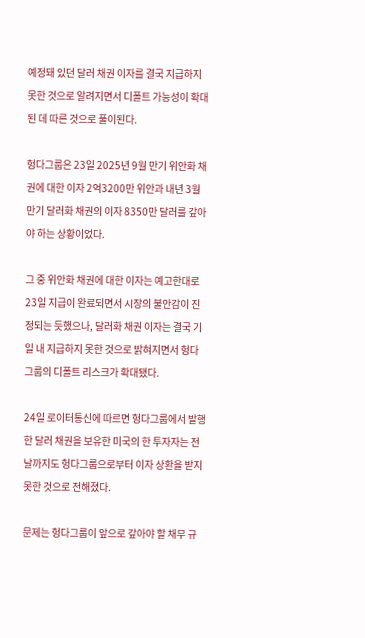예정돼 있던 달러 채권 이자를 결국 지급하지 못한 것으로 알려지면서 디폴트 가능성이 확대된 데 따른 것으로 풀이된다.

헝다그룹은 23일 2025년 9월 만기 위안화 채권에 대한 이자 2억3200만 위안과 내년 3월 만기 달러화 채권의 이자 8350만 달러를 갚아야 하는 상황이었다.

그 중 위안화 채권에 대한 이자는 예고한대로 23일 지급이 완료되면서 시장의 불안감이 진정되는 듯했으나, 달러화 채권 이자는 결국 기일 내 지급하지 못한 것으로 밝혀지면서 헝다그룹의 디폴트 리스크가 확대됐다.

24일 로이터통신에 따르면 헝다그룹에서 발행한 달러 채권을 보유한 미국의 한 투자자는 전날까지도 헝다그룹으로부터 이자 상환을 받지 못한 것으로 전해졌다.

문제는 헝다그룹이 앞으로 갚아야 할 채무 규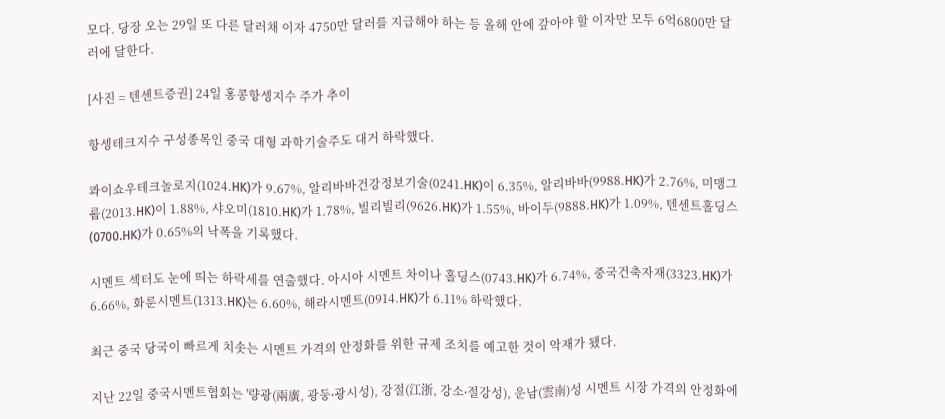모다. 당장 오는 29일 또 다른 달러채 이자 4750만 달러를 지급해야 하는 등 올해 안에 갚아야 할 이자만 모두 6억6800만 달러에 달한다.

[사진 = 텐센트증권] 24일 홍콩항셍지수 주가 추이

항셍테크지수 구성종목인 중국 대형 과학기술주도 대거 하락했다.

콰이쇼우테크놀로지(1024.HK)가 9.67%, 알리바바건강정보기술(0241.HK)이 6.35%, 알리바바(9988.HK)가 2.76%, 미맹그룹(2013.HK)이 1.88%, 샤오미(1810.HK)가 1.78%, 빌리빌리(9626.HK)가 1.55%, 바이두(9888.HK)가 1.09%, 텐센트홀딩스(0700.HK)가 0.65%의 낙폭을 기록했다.

시멘트 섹터도 눈에 띄는 하락세를 연출했다. 아시아 시멘트 차이나 홀딩스(0743.HK)가 6.74%, 중국건축자재(3323.HK)가 6.66%, 화룬시멘트(1313.HK)는 6.60%, 해라시멘트(0914.HK)가 6.11% 하락했다.

최근 중국 당국이 빠르게 치솟는 시멘트 가격의 안정화를 위한 규제 조치를 예고한 것이 악재가 됐다.

지난 22일 중국시멘트협회는 '량광(兩廣, 광둥∙광시성), 강절(江浙, 강소∙절강성), 운남(雲南)성 시멘트 시장 가격의 안정화에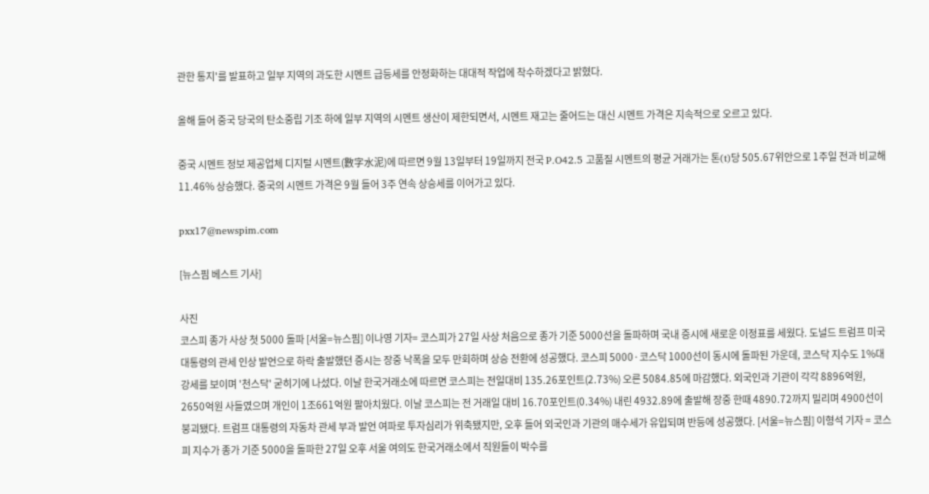관한 통지'를 발표하고 일부 지역의 과도한 시멘트 급등세를 안정화하는 대대적 작업에 착수하겠다고 밝혔다.

올해 들어 중국 당국의 탄소중립 기조 하에 일부 지역의 시멘트 생산이 제한되면서, 시멘트 재고는 줄어드는 대신 시멘트 가격은 지속적으로 오르고 있다.

중국 시멘트 정보 제공업체 디지털 시멘트(數字水泥)에 따르면 9월 13일부터 19일까지 전국 P.O42.5 고품질 시멘트의 평균 거래가는 톤(t)당 505.67위안으로 1주일 전과 비교해 11.46% 상승했다. 중국의 시멘트 가격은 9월 들어 3주 연속 상승세를 이어가고 있다.

pxx17@newspim.com

[뉴스핌 베스트 기사]

사진
코스피 종가 사상 첫 5000 돌파 [서울=뉴스핌] 이나영 기자= 코스피가 27일 사상 처음으로 종가 기준 5000선을 돌파하며 국내 증시에 새로운 이정표를 세웠다. 도널드 트럼프 미국 대통령의 관세 인상 발언으로 하락 출발했던 증시는 장중 낙폭을 모두 만회하며 상승 전환에 성공했다. 코스피 5000·코스닥 1000선이 동시에 돌파된 가운데, 코스닥 지수도 1%대 강세를 보이며 '천스닥' 굳히기에 나섰다. 이날 한국거래소에 따르면 코스피는 전일대비 135.26포인트(2.73%) 오른 5084.85에 마감했다. 외국인과 기관이 각각 8896억원, 2650억원 사들였으며 개인이 1조661억원 팔아치웠다. 이날 코스피는 전 거래일 대비 16.70포인트(0.34%) 내린 4932.89에 출발해 장중 한때 4890.72까지 밀리며 4900선이 붕괴됐다. 트럼프 대통령의 자동차 관세 부과 발언 여파로 투자심리가 위축됐지만, 오후 들어 외국인과 기관의 매수세가 유입되며 반등에 성공했다. [서울=뉴스핌] 이형석 기자 = 코스피 지수가 종가 기준 5000을 돌파한 27일 오후 서울 여의도 한국거래소에서 직원들이 박수를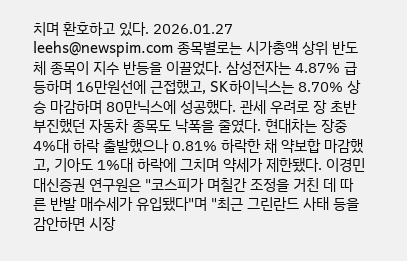치며 환호하고 있다. 2026.01.27 leehs@newspim.com 종목별로는 시가총액 상위 반도체 종목이 지수 반등을 이끌었다. 삼성전자는 4.87% 급등하며 16만원선에 근접했고, SK하이닉스는 8.70% 상승 마감하며 80만닉스에 성공했다. 관세 우려로 장 초반 부진했던 자동차 종목도 낙폭을 줄였다. 현대차는 장중 4%대 하락 출발했으나 0.81% 하락한 채 약보합 마감했고, 기아도 1%대 하락에 그치며 약세가 제한됐다. 이경민 대신증권 연구원은 "코스피가 며칠간 조정을 거친 데 따른 반발 매수세가 유입됐다"며 "최근 그린란드 사태 등을 감안하면 시장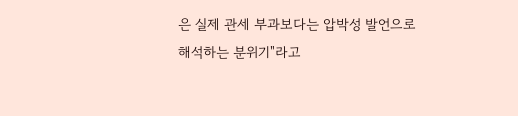은 실제 관세 부과보다는 압박성 발언으로 해석하는 분위기"라고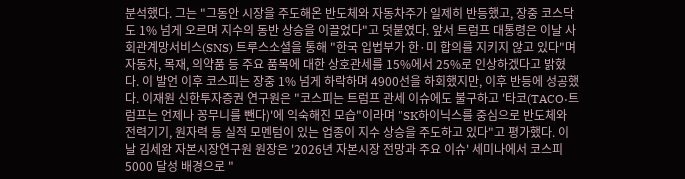분석했다. 그는 "그동안 시장을 주도해온 반도체와 자동차주가 일제히 반등했고, 장중 코스닥도 1% 넘게 오르며 지수의 동반 상승을 이끌었다"고 덧붙였다. 앞서 트럼프 대통령은 이날 사회관계망서비스(SNS) 트루스소셜을 통해 "한국 입법부가 한·미 합의를 지키지 않고 있다"며 자동차, 목재, 의약품 등 주요 품목에 대한 상호관세를 15%에서 25%로 인상하겠다고 밝혔다. 이 발언 이후 코스피는 장중 1% 넘게 하락하며 4900선을 하회했지만, 이후 반등에 성공했다. 이재원 신한투자증권 연구원은 "코스피는 트럼프 관세 이슈에도 불구하고 '타코(TACO·트럼프는 언제나 꽁무니를 뺀다)'에 익숙해진 모습"이라며 "SK하이닉스를 중심으로 반도체와 전력기기, 원자력 등 실적 모멘텀이 있는 업종이 지수 상승을 주도하고 있다"고 평가했다. 이날 김세완 자본시장연구원 원장은 '2026년 자본시장 전망과 주요 이슈' 세미나에서 코스피 5000 달성 배경으로 "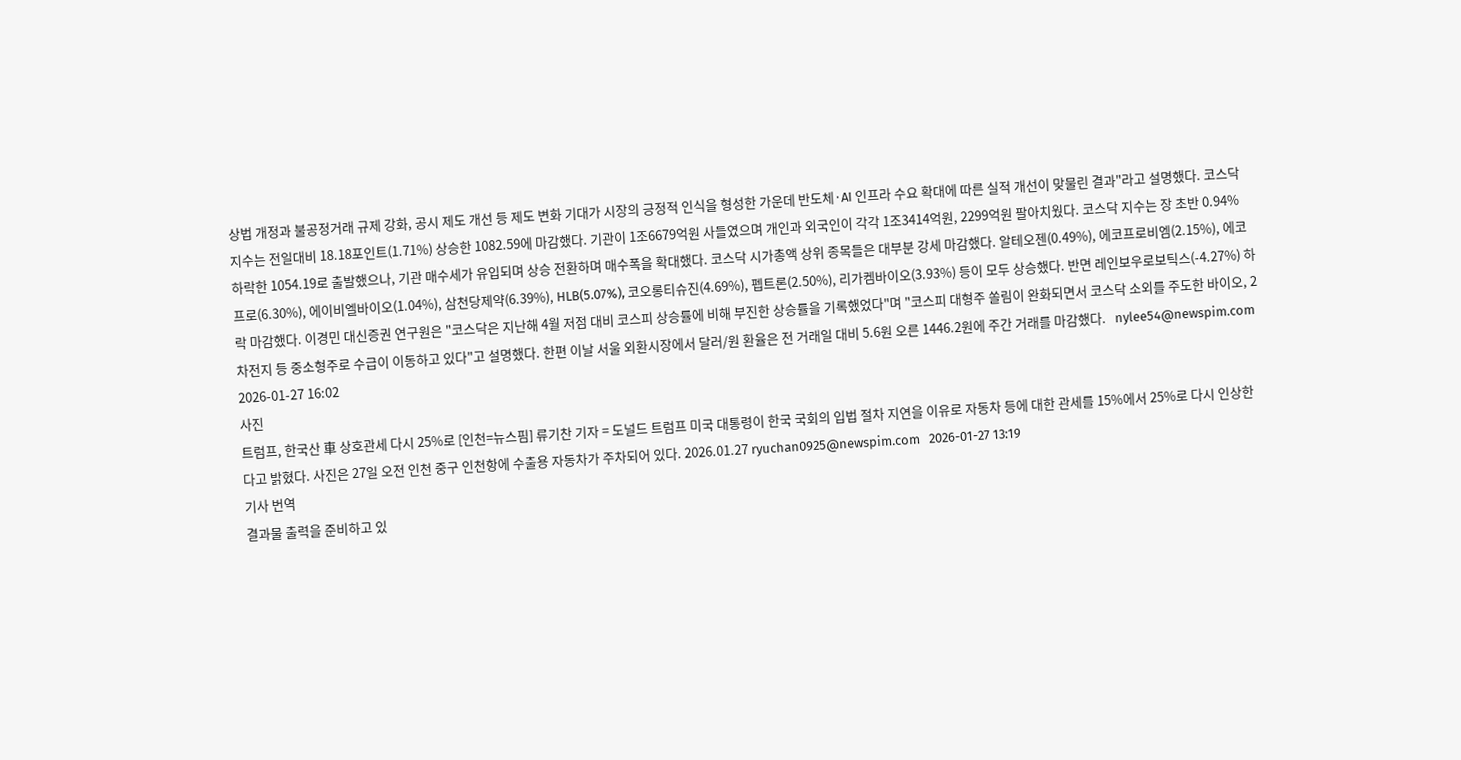상법 개정과 불공정거래 규제 강화, 공시 제도 개선 등 제도 변화 기대가 시장의 긍정적 인식을 형성한 가운데 반도체·AI 인프라 수요 확대에 따른 실적 개선이 맞물린 결과"라고 설명했다. 코스닥 지수는 전일대비 18.18포인트(1.71%) 상승한 1082.59에 마감했다. 기관이 1조6679억원 사들였으며 개인과 외국인이 각각 1조3414억원, 2299억원 팔아치웠다. 코스닥 지수는 장 초반 0.94% 하락한 1054.19로 출발했으나, 기관 매수세가 유입되며 상승 전환하며 매수폭을 확대했다. 코스닥 시가총액 상위 종목들은 대부분 강세 마감했다. 알테오젠(0.49%), 에코프로비엠(2.15%), 에코프로(6.30%), 에이비엘바이오(1.04%), 삼천당제약(6.39%), HLB(5.07%), 코오롱티슈진(4.69%), 펩트론(2.50%), 리가켐바이오(3.93%) 등이 모두 상승했다. 반면 레인보우로보틱스(-4.27%) 하락 마감했다. 이경민 대신증권 연구원은 "코스닥은 지난해 4월 저점 대비 코스피 상승률에 비해 부진한 상승률을 기록했었다"며 "코스피 대형주 쏠림이 완화되면서 코스닥 소외를 주도한 바이오, 2차전지 등 중소형주로 수급이 이동하고 있다"고 설명했다. 한편 이날 서울 외환시장에서 달러/원 환율은 전 거래일 대비 5.6원 오른 1446.2원에 주간 거래를 마감했다.   nylee54@newspim.com 2026-01-27 16:02
사진
트럼프, 한국산 車 상호관세 다시 25%로 [인천=뉴스핌] 류기찬 기자 = 도널드 트럼프 미국 대통령이 한국 국회의 입법 절차 지연을 이유로 자동차 등에 대한 관세를 15%에서 25%로 다시 인상한다고 밝혔다. 사진은 27일 오전 인천 중구 인천항에 수출용 자동차가 주차되어 있다. 2026.01.27 ryuchan0925@newspim.com   2026-01-27 13:19
기사 번역
결과물 출력을 준비하고 있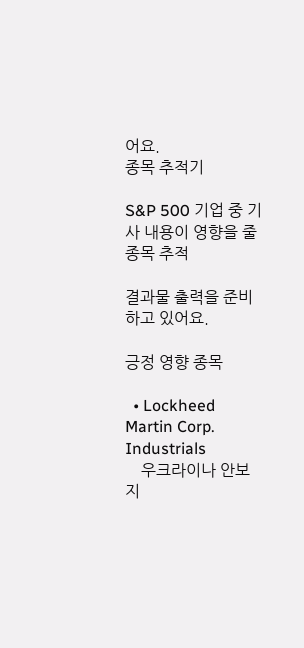어요.
종목 추적기

S&P 500 기업 중 기사 내용이 영향을 줄 종목 추적

결과물 출력을 준비하고 있어요.

긍정 영향 종목

  • Lockheed Martin Corp. Industrials
    우크라이나 안보 지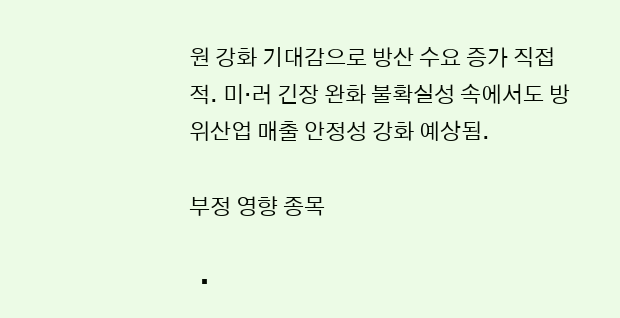원 강화 기대감으로 방산 수요 증가 직접적. 미·러 긴장 완화 불확실성 속에서도 방위산업 매출 안정성 강화 예상됨.

부정 영향 종목

  •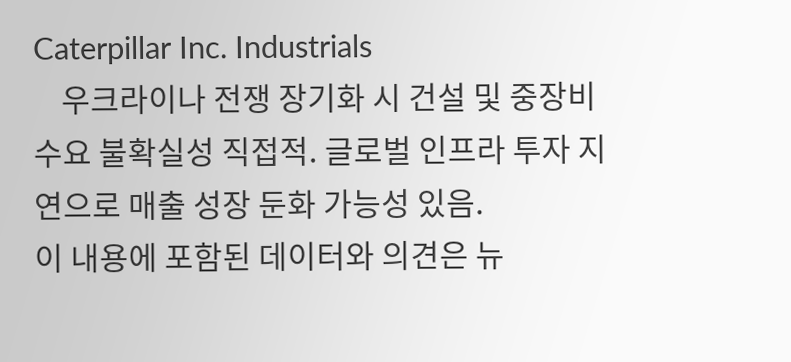Caterpillar Inc. Industrials
    우크라이나 전쟁 장기화 시 건설 및 중장비 수요 불확실성 직접적. 글로벌 인프라 투자 지연으로 매출 성장 둔화 가능성 있음.
이 내용에 포함된 데이터와 의견은 뉴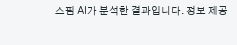스핌 AI가 분석한 결과입니다. 정보 제공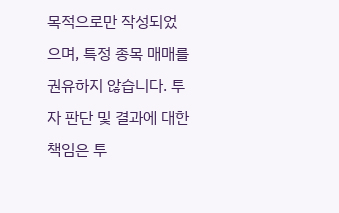목적으로만 작성되었으며, 특정 종목 매매를 권유하지 않습니다. 투자 판단 및 결과에 대한 책임은 투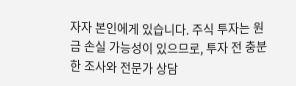자자 본인에게 있습니다. 주식 투자는 원금 손실 가능성이 있으므로, 투자 전 충분한 조사와 전문가 상담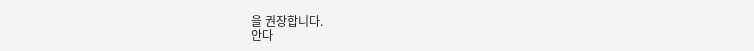을 권장합니다.
안다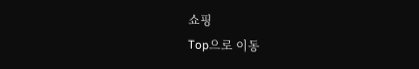쇼핑
Top으로 이동